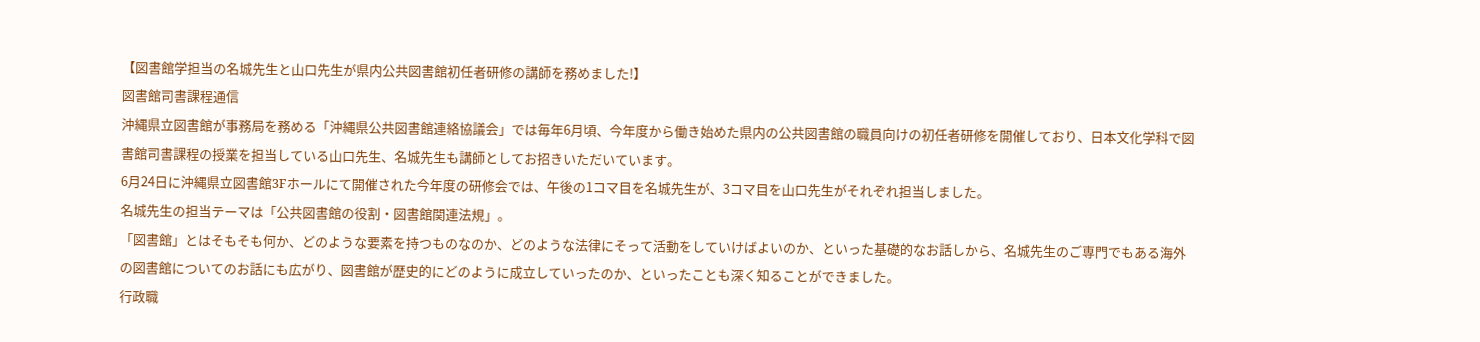【図書館学担当の名城先生と山口先生が県内公共図書館初任者研修の講師を務めました!】
図書館司書課程通信
沖縄県立図書館が事務局を務める「沖縄県公共図書館連絡協議会」では毎年6月頃、今年度から働き始めた県内の公共図書館の職員向けの初任者研修を開催しており、日本文化学科で図書館司書課程の授業を担当している山口先生、名城先生も講師としてお招きいただいています。
6月24日に沖縄県立図書館3Fホールにて開催された今年度の研修会では、午後の1コマ目を名城先生が、3コマ目を山口先生がそれぞれ担当しました。
名城先生の担当テーマは「公共図書館の役割・図書館関連法規」。
「図書館」とはそもそも何か、どのような要素を持つものなのか、どのような法律にそって活動をしていけばよいのか、といった基礎的なお話しから、名城先生のご専門でもある海外の図書館についてのお話にも広がり、図書館が歴史的にどのように成立していったのか、といったことも深く知ることができました。
行政職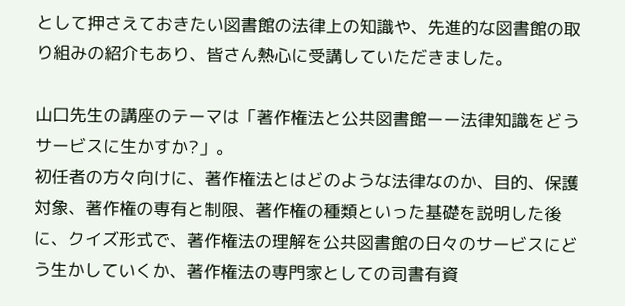として押さえておきたい図書館の法律上の知識や、先進的な図書館の取り組みの紹介もあり、皆さん熱心に受講していただきました。

山口先生の講座のテーマは「著作権法と公共図書館ーー法律知識をどうサービスに生かすか?」。
初任者の方々向けに、著作権法とはどのような法律なのか、目的、保護対象、著作権の専有と制限、著作権の種類といった基礎を説明した後に、クイズ形式で、著作権法の理解を公共図書館の日々のサービスにどう生かしていくか、著作権法の専門家としての司書有資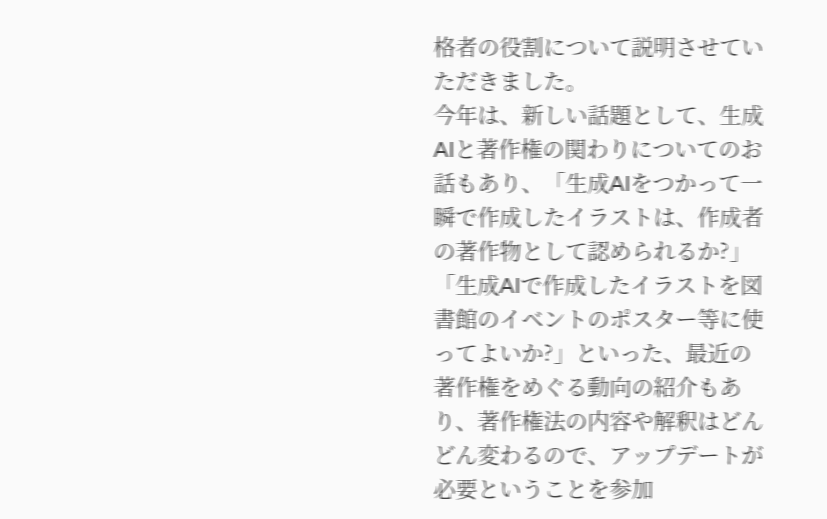格者の役割について説明させていただきました。
今年は、新しい話題として、生成AIと著作権の関わりについてのお話もあり、「生成AIをつかって一瞬で作成したイラストは、作成者の著作物として認められるか?」「生成AIで作成したイラストを図書館のイベントのポスター等に使ってよいか?」といった、最近の著作権をめぐる動向の紹介もあり、著作権法の内容や解釈はどんどん変わるので、アップデートが必要ということを参加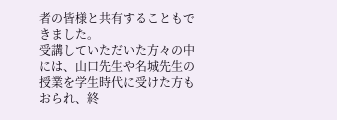者の皆様と共有することもできました。
受講していただいた方々の中には、山口先生や名城先生の授業を学生時代に受けた方もおられ、終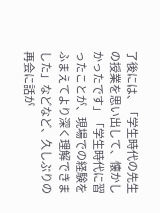了後には、「学生時代の先生の授業を思い出して、懐かしかったです」「学生時代に習ったことが、現場での経験をふまえてより深く理解できました」などなど、久しぶりの再会に話が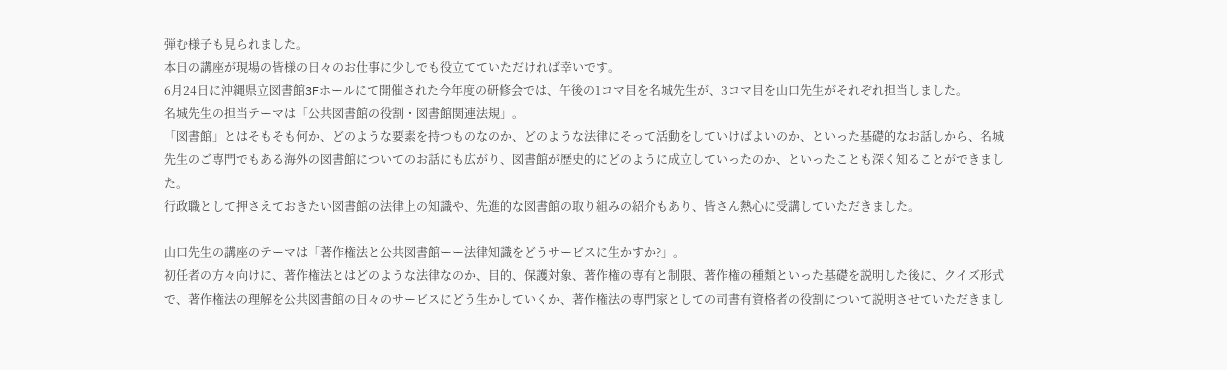弾む様子も見られました。
本日の講座が現場の皆様の日々のお仕事に少しでも役立てていただければ幸いです。
6月24日に沖縄県立図書館3Fホールにて開催された今年度の研修会では、午後の1コマ目を名城先生が、3コマ目を山口先生がそれぞれ担当しました。
名城先生の担当テーマは「公共図書館の役割・図書館関連法規」。
「図書館」とはそもそも何か、どのような要素を持つものなのか、どのような法律にそって活動をしていけばよいのか、といった基礎的なお話しから、名城先生のご専門でもある海外の図書館についてのお話にも広がり、図書館が歴史的にどのように成立していったのか、といったことも深く知ることができました。
行政職として押さえておきたい図書館の法律上の知識や、先進的な図書館の取り組みの紹介もあり、皆さん熱心に受講していただきました。

山口先生の講座のテーマは「著作権法と公共図書館ーー法律知識をどうサービスに生かすか?」。
初任者の方々向けに、著作権法とはどのような法律なのか、目的、保護対象、著作権の専有と制限、著作権の種類といった基礎を説明した後に、クイズ形式で、著作権法の理解を公共図書館の日々のサービスにどう生かしていくか、著作権法の専門家としての司書有資格者の役割について説明させていただきまし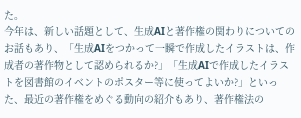た。
今年は、新しい話題として、生成AIと著作権の関わりについてのお話もあり、「生成AIをつかって一瞬で作成したイラストは、作成者の著作物として認められるか?」「生成AIで作成したイラストを図書館のイベントのポスター等に使ってよいか?」といった、最近の著作権をめぐる動向の紹介もあり、著作権法の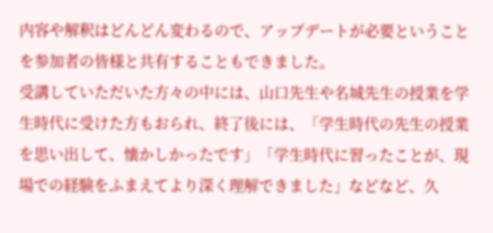内容や解釈はどんどん変わるので、アップデートが必要ということを参加者の皆様と共有することもできました。
受講していただいた方々の中には、山口先生や名城先生の授業を学生時代に受けた方もおられ、終了後には、「学生時代の先生の授業を思い出して、懐かしかったです」「学生時代に習ったことが、現場での経験をふまえてより深く理解できました」などなど、久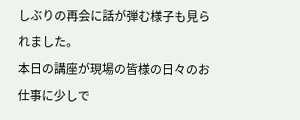しぶりの再会に話が弾む様子も見られました。
本日の講座が現場の皆様の日々のお仕事に少しで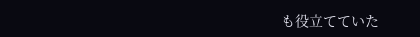も役立てていた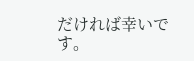だければ幸いです。